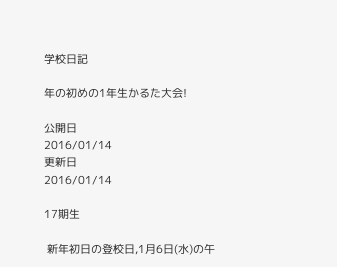学校日記

年の初めの1年生かるた大会!

公開日
2016/01/14
更新日
2016/01/14

17期生

 新年初日の登校日,1月6日(水)の午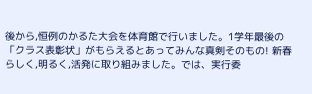後から,恒例のかるた大会を体育館で行いました。1学年最後の「クラス表彰状」がもらえるとあってみんな真剣そのもの! 新春らしく,明るく,活発に取り組みました。では、実行委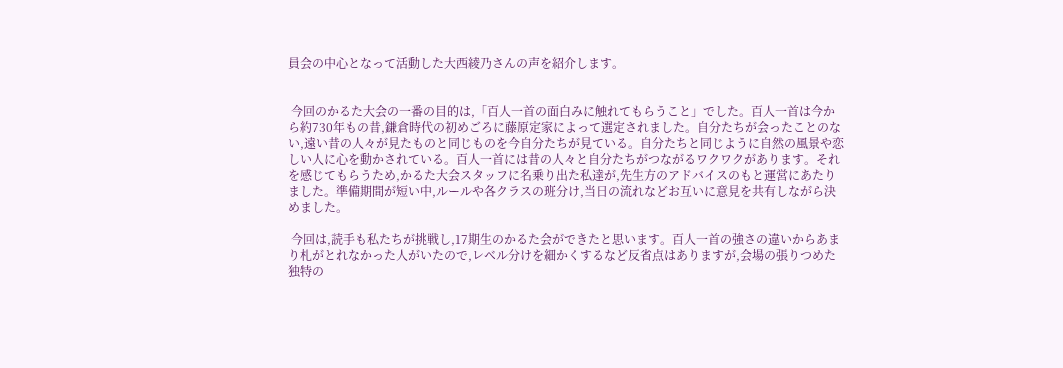員会の中心となって活動した大西綾乃さんの声を紹介します。


 今回のかるた大会の一番の目的は,「百人一首の面白みに触れてもらうこと」でした。百人一首は今から約730年もの昔,鎌倉時代の初めごろに藤原定家によって選定されました。自分たちが会ったことのない,遠い昔の人々が見たものと同じものを今自分たちが見ている。自分たちと同じように自然の風景や恋しい人に心を動かされている。百人一首には昔の人々と自分たちがつながるワクワクがあります。それを感じてもらうため,かるた大会スタッフに名乗り出た私達が,先生方のアドバイスのもと運営にあたりました。準備期間が短い中,ルールや各クラスの班分け,当日の流れなどお互いに意見を共有しながら決めました。

 今回は,読手も私たちが挑戦し,17期生のかるた会ができたと思います。百人一首の強さの違いからあまり札がとれなかった人がいたので,レベル分けを細かくするなど反省点はありますが,会場の張りつめた独特の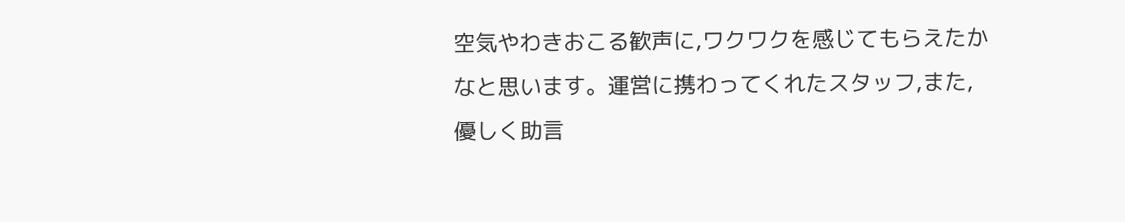空気やわきおこる歓声に,ワクワクを感じてもらえたかなと思います。運営に携わってくれたスタッフ,また,優しく助言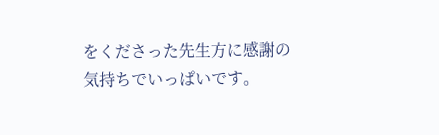をくださった先生方に感謝の気持ちでいっぱいです。